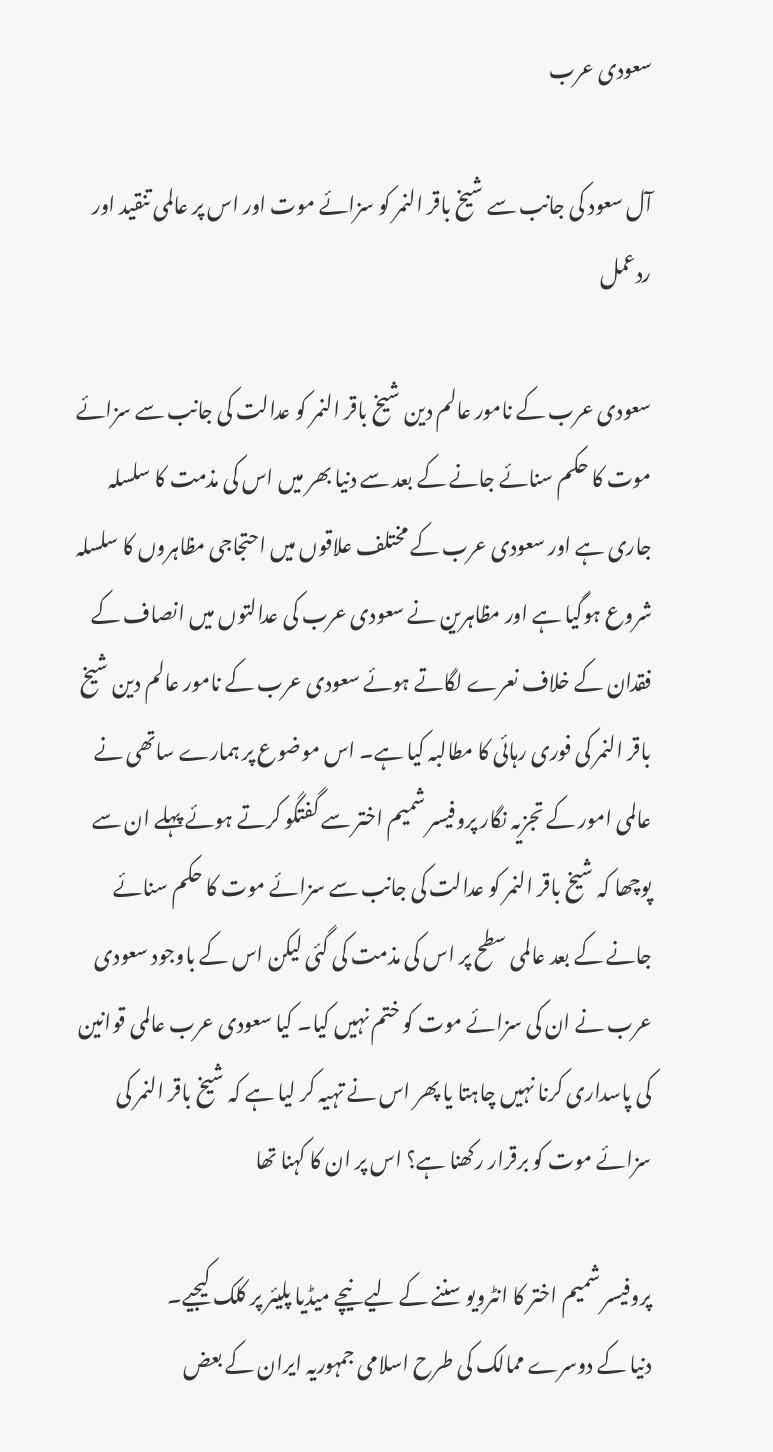سعودی عرب

آل سعود کی جانب سے شیخ باقر النمر کو سزائے موت اور اس پر عالمی تنقید اور ردعمل

سعودی عرب کے نامور عالم دین شیخ باقر النمر کو عدالت کی جانب سے سزائے موت کا حکم سنائے جانے کے بعد سے دنیا بھر میں اس کی مذمت کا سلسلہ جاری ہے اور سعودی عرب کے مختلف علاقوں میں احتجاجی مظاہروں کا سلسلہ شروع ہوگیا ہے اور مظاہرین نے سعودی عرب کی عدالتوں میں انصاف کے فقدان کے خلاف نعرے لگاتے ہوئے سعودی عرب کے نامور عالم دین شیخ باقر النمر کی فوری رہائی کا مطالبہ کیا ہے۔ اس موضوع پر ہمارے ساتھی نے عالمی امور کے تجزیہ نگار پروفیسر شمیم اختر سے گفتگو کرتے ہوئے پہلے ان سے پوچھا کہ شیخ باقر النمر کو عدالت کی جانب سے سزائے موت کا حکم سنائے جانے کے بعد عالمی سطح پر اس کی مذمت کی گئی لیکن اس کے باوجود سعودی عرب نے ان کی سزائے موت کو ختم نہیں کیا۔ کیا سعودی عرب عالمی قوانین کی پاسداری کرنا نہیں چاہتا یا پھر اس نے تہیہ کر لیا ہے کہ شیخ باقر النمر کی سزائے موت کو برقرار رکھنا ہے؟ اس پر ان کا کہنا تھا

پروفیسر شمیم اختر کا انٹرویو سننے کے لیے نیچے میڈیا پلیئر پر کلک کیجیے۔
دنیا کے دوسرے ممالک کی طرح اسلامی جمہوریہ ایران کے بعض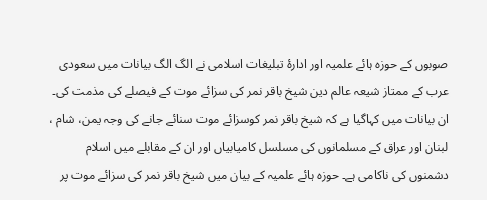صوبوں کے حوزہ ہائے علمیہ اور ادارۂ تبلیغات اسلامی نے الگ الگ بیانات میں سعودی عرب کے ممتاز شیعہ عالم دین شیخ باقر نمر کی سزائے موت کے فیصلے کی مذمت کی۔ ان بیانات میں کہاگیا ہے کہ شیخ باقر نمر کوسزائے موت سنائے جانے کی وجہ یمن، شام ، لبنان اور عراق کے مسلمانوں کی مسلسل کامیابیاں اور ان کے مقابلے میں اسلام دشمنوں کی ناکامی ہے۔ حوزہ ہائے علمیہ کے بیان میں شیخ باقر نمر کی سزائے موت پر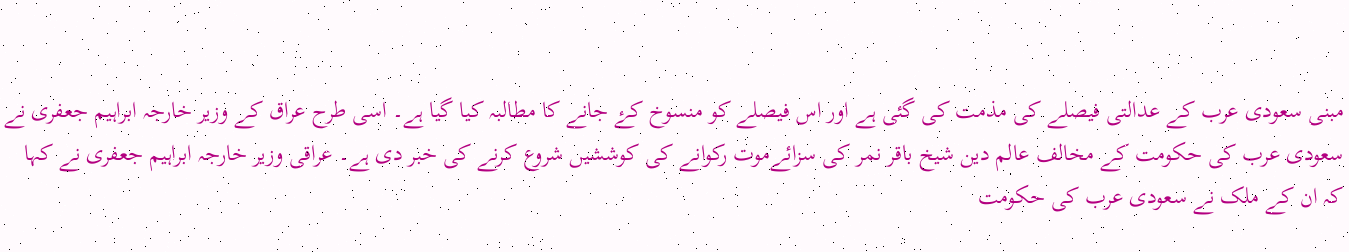مبنی سعودی عرب کے عدالتی فیصلے کی مذمت کی گئی ہے اور اس فیصلے کو منسوخ کۓ جانے کا مطالبہ کیا گيا ہے۔ اسی طرح عراق کے وزیر خارجہ ابراہیم جعفری نے سعودی عرب کی حکومت کے مخالف عالم دین شیخ باقر نمر کی سزائےموت رکوانے کی کوششیں شروع کرنے کی خبر دی ہے۔ عراقی وزیر خارجہ ابراہیم جعفری نے کہا کہ ان کے ملک نے سعودی عرب کی حکومت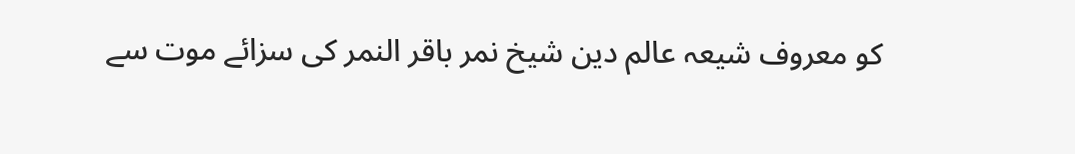کو معروف شیعہ عالم دین شیخ نمر باقر النمر کی سزائے موت سے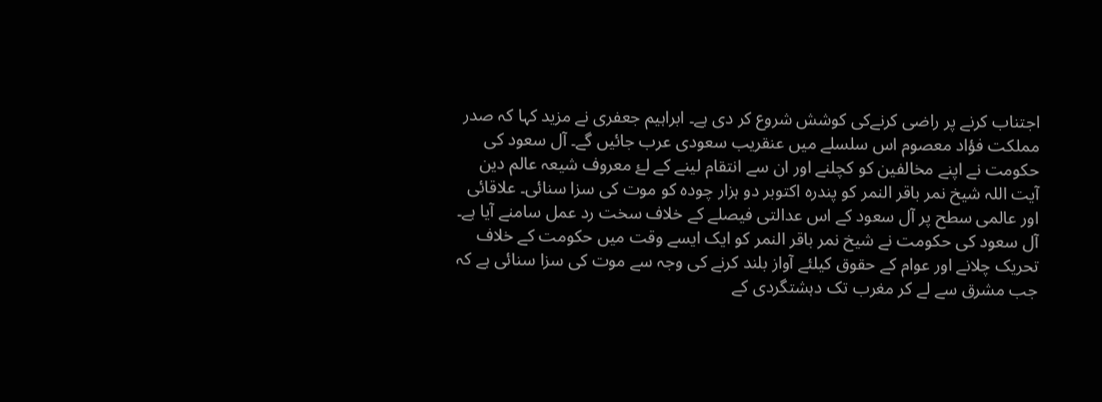اجتناب کرنے پر راضی کرنےکی کوشش شروع کر دی ہے۔ ابراہیم جعفری نے مزید کہا کہ صدر مملکت فؤاد معصوم اس سلسلے میں عنقریب سعودی عرب جائيں گے۔ آل سعود کی حکومت نے اپنے مخالفین کو کچلنے اور ان سے انتقام لینے کے لۓ معروف شیعہ عالم دین آیت اللہ شیخ نمر باقر النمر کو پندرہ اکتوبر دو ہزار چودہ کو موت کی سزا سنائی۔ علاقائی اور عالمی سطح پر آل سعود کے اس عدالتی فیصلے کے خلاف سخت رد عمل سامنے آیا ہے۔
آل سعود کی حکومت نے شیخ نمر باقر النمر کو ایک ایسے وقت میں حکومت کے خلاف تحریک چلانے اور عوام کے حقوق کیلئے آواز بلند کرنے کی وجہ سے موت کی سزا سنائی ہے کہ جب مشرق سے لے کر مغرب تک دہشتگردی کے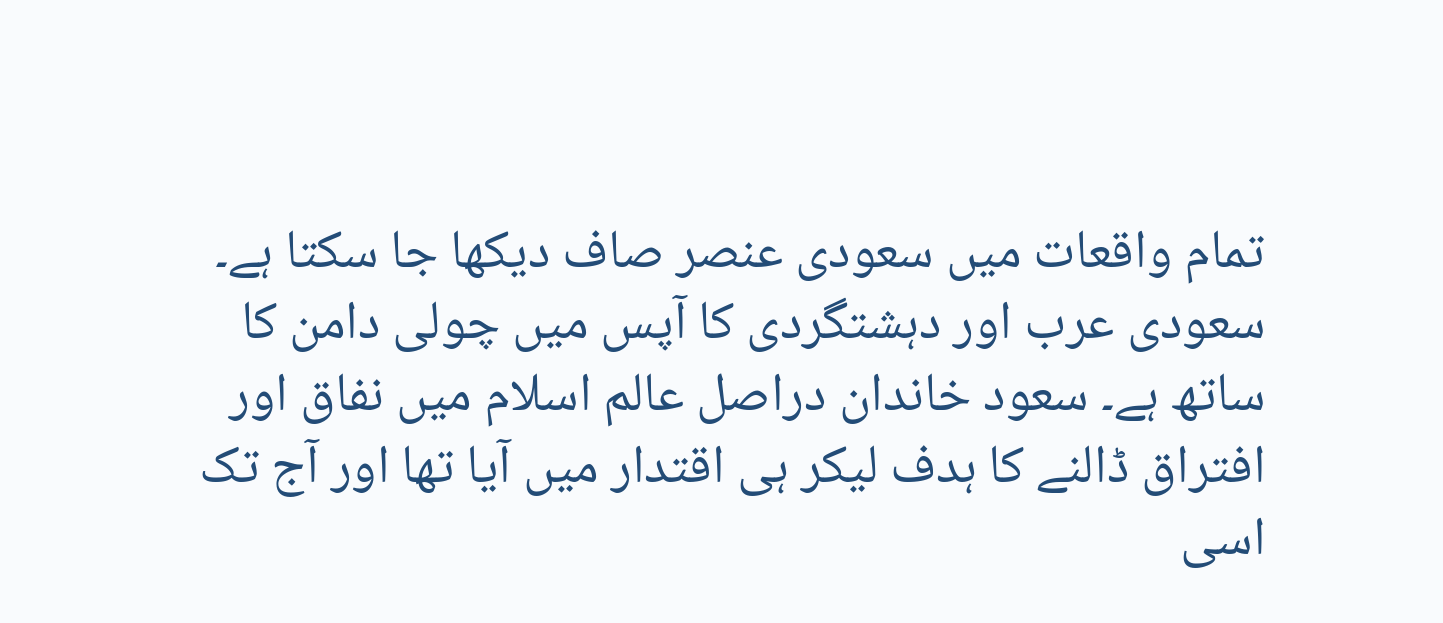تمام واقعات میں سعودی عنصر صاف دیکھا جا سکتا ہے۔ سعودی عرب اور دہشتگردی کا آپس میں چولی دامن کا ساتھ ہے۔ سعود خاندان دراصل عالم اسلام میں نفاق اور افتراق ڈالنے کا ہدف لیکر ہی اقتدار میں آیا تھا اور آج تک اسی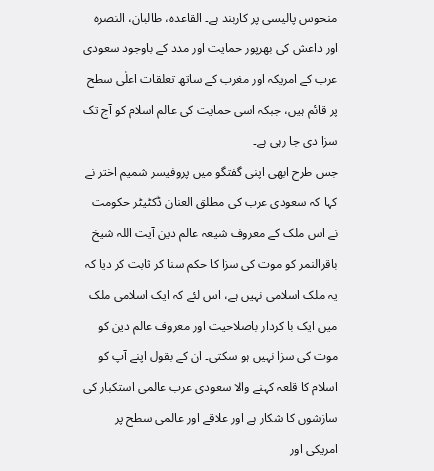منحوس پالیسی پر کاربند ہے۔ القاعدہ، طالبان، النصرہ اور داعش کی بھرپور حمایت اور مدد کے باوجود سعودی عرب کے امریکہ اور مغرب کے ساتھ تعلقات اعلٰی سطح پر قائم ہیں، جبکہ اسی حمایت کی عالم اسلام کو آج تک سزا دی جا رہی ہے۔
جس طرح ابھی اپنی گفتگو میں پروفیسر شمیم اختر نے کہا کہ سعودی عرب کی مطلق العنان ڈکٹیٹر حکومت نے اس ملک کے معروف شیعہ عالم دین آیت اللہ شیخ باقرالنمر کو موت کی سزا کا حکم سنا کر ثابت کر دیا کہ یہ ملک اسلامی نہیں ہے، اس لئے کہ ایک اسلامی ملک میں ایک با کردار باصلاحیت اور معروف عالم دین کو موت کی سزا نہیں ہو سکتی۔ ان کے بقول اپنے آپ کو اسلام کا قلعہ کہنے والا سعودی عرب عالمی استکبار کی سازشوں کا شکار ہے اور علاقے اور عالمی سطح پر امریکی اور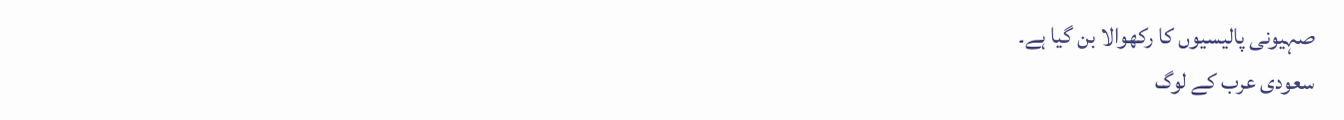صہیونی پالیسیوں کا رکھوالا بن گیا ہے۔
سعودی عرب کے لوگ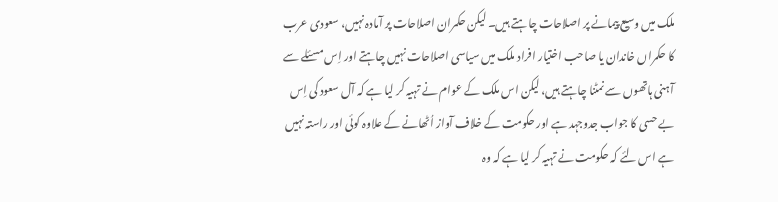ملک میں وسیع پیمانے پر اصلاحات چاہتے ہیں۔ لیکن حکمران اصلاحات پر آمادہ نہیں، سعودی عرب کا حکمراں خاندان یا صاحب اختیار افراد ملک میں سیاسی اصلاحات نہیں چاہتے اور اِس مسئلے سے آہنی ہاتھوں سے نمٹنا چاہتے ہیں، لیکن اس ملک کے عوام نے تہیہ کر لیا ہے کہ آل سعود کی اِس بے حسی کا جواب جدوجہد ہے اور حکومت کے خلاف آواز اُٹھانے کے علاوہ کوئی اور راستہ نہیں ہے اس لئے کہ حکومت نے تہیہ کر لیا ہے کہ وہ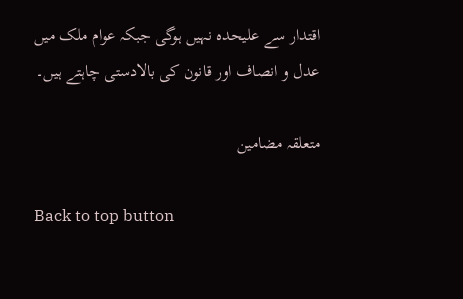اقتدار سے علیحدہ نہیں ہوگی جبکہ عوام ملک میں عدل و انصاف اور قانون کی بالادستی چاہتے ہیں۔

متعلقہ مضامین

Back to top button